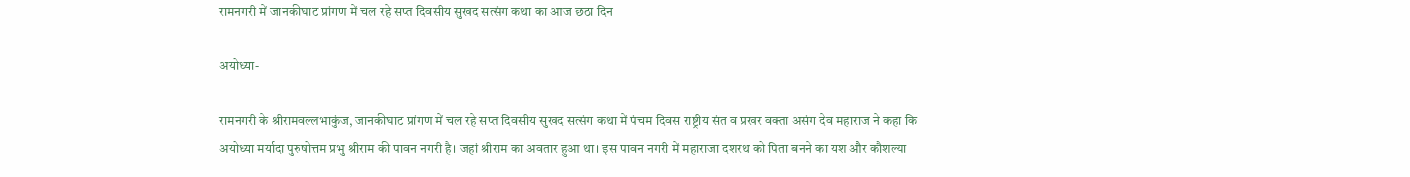रामनगरी में जानकीघाट प्रांगण में चल रहे सप्त दिवसीय सुखद सत्संग कथा का आज छठा दिन

अयोध्या-

रामनगरी के श्रीरामवल्लभाकुंज, जानकीघाट प्रांगण में चल रहे सप्त दिवसीय सुखद सत्संग कथा में पंचम दिवस राष्ट्रीय संत व प्रखर वक्ता असंग देव महाराज ने कहा कि अयोध्या मर्यादा पुरुषोत्तम प्रभु श्रीराम की पावन नगरी है। जहां श्रीराम का अवतार हुआ था। इस पावन नगरी में महाराजा दशरथ को पिता बनने का यश और कौशल्या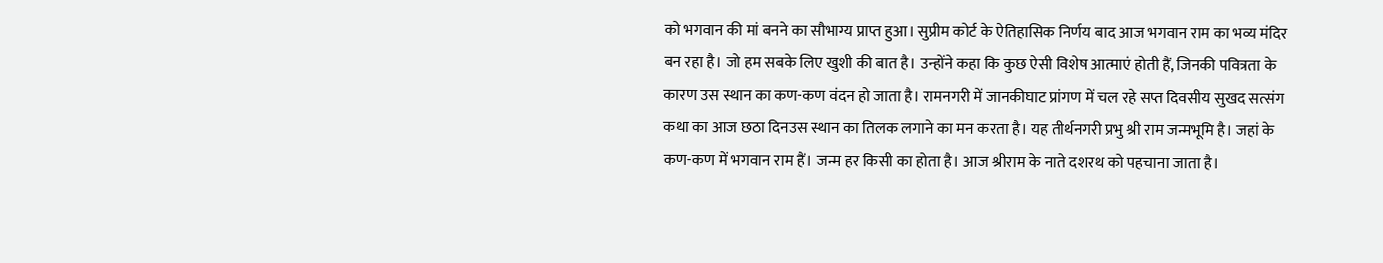को भगवान की मां बनने का सौभाग्य प्राप्त हुआ। सुप्रीम कोर्ट के ऐतिहासिक निर्णय बाद आज भगवान राम का भव्य मंदिर बन रहा है। जो हम सबके लिए खुशी की बात है। उन्होंने कहा कि कुछ ऐसी विशेष आत्माएं होती हैं, जिनकी पवित्रता के कारण उस स्थान का कण-कण वंदन हो जाता है। रामनगरी में जानकीघाट प्रांगण में चल रहे सप्त दिवसीय सुखद सत्संग कथा का आज छठा दिनउस स्थान का तिलक लगाने का मन करता है। यह तीर्थनगरी प्रभु श्री राम जन्मभूमि है। जहां के कण-कण में भगवान राम हैं। जन्म हर किसी का होता है। आज श्रीराम के नाते दशरथ को पहचाना जाता है।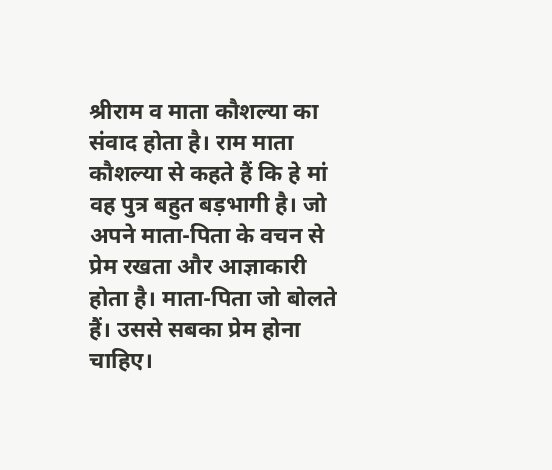श्रीराम व माता कौशल्या का संवाद होता है। राम माता कौशल्या से कहते हैं कि हे मां वह पुत्र बहुत बड़भागी है। जो अपने माता-पिता के वचन से प्रेम रखता और आज्ञाकारी होता है। माता-पिता जो बोलते हैं। उससे सबका प्रेम होना चाहिए।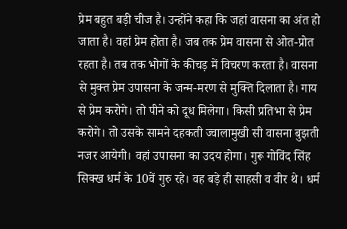प्रेम बहुत बड़ी चीज है। उन्होंने कहा कि जहां वासना का अंत हो जाता है। वहां प्रेम होता है। जब तक प्रेम वासना से ओत-प्रोत रहता है। तब तक भोगों के कीचड़ में विचरण करता है। वासना से मुक्त प्रेम उपासना के जन्म-मरण से मुक्ति दिलाता है। गाय से प्रेम करोगे। तो पीने को दूध मिलेगा। किसी प्रतिभा से प्रेम करोगे। तो उसके सामने दहकती ज्वालामुखी सी वासना बुझती नजर आयेगी। वहां उपासना का उदय होगा। गुरू गोविंद सिंह सिक्ख धर्म के 10वें गुरु रहे। वह बड़े ही साहसी व वीर थे। धर्म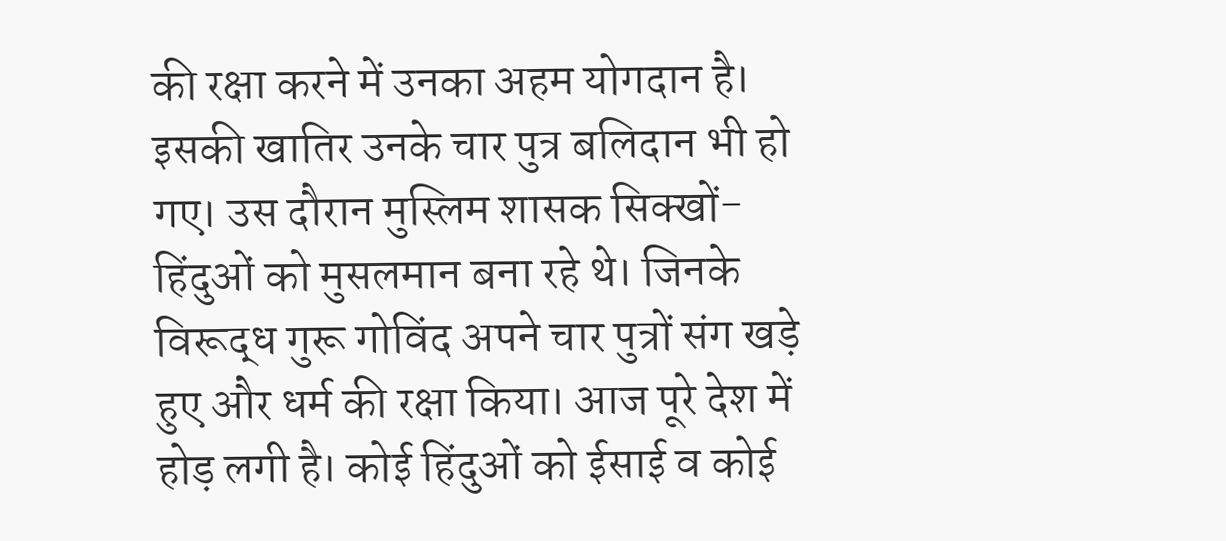की रक्षा करने में उनका अहम योगदान है। इसकी खातिर उनके चार पुत्र बलिदान भी हो गए। उस दौरान मुस्लिम शासक सिक्खों-हिंदुओं को मुसलमान बना रहे थे। जिनके विरूद्ध गुरू गोविंद अपने चार पुत्रों संग खड़े हुए और धर्म की रक्षा किया। आज पूरे देश में होड़ लगी है। कोई हिंदुओं को ईसाई व कोई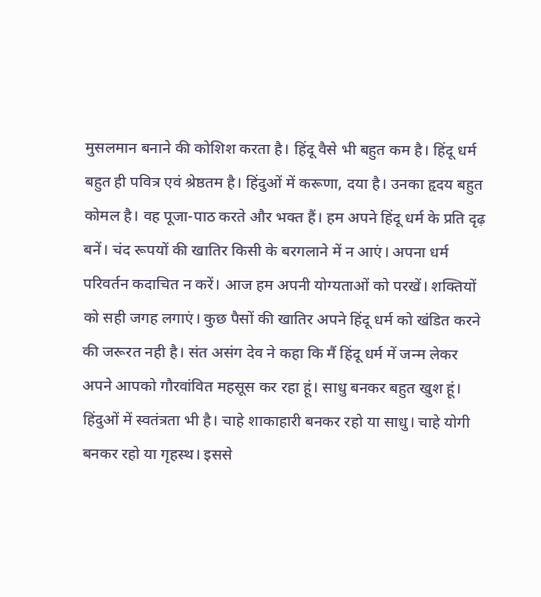मुसलमान बनाने की कोशिश करता है। हिंदू वैसे भी बहुत कम है। हिंदू धर्म बहुत ही पवित्र एवं श्रेष्ठतम है। हिंदुओं में करूणा, दया है। उनका हृदय बहुत कोमल है। वह पूजा-पाठ करते और भक्त हैं। हम अपने हिंदू धर्म के प्रति दृढ़ बनें। चंद रूपयों की खातिर किसी के बरगलाने में न आएं। अपना धर्म परिवर्तन कदाचित न करें। आज हम अपनी योग्यताओं को परखें। शक्तियों को सही जगह लगाएं। कुछ पैसों की खातिर अपने हिंदू धर्म को खंडित करने की जरूरत नही है। संत असंग देव ने कहा कि मैं हिंदू धर्म में जन्म लेकर अपने आपको गौरवांवित महसूस कर रहा हूं। साधु बनकर बहुत खुश हूं। हिंदुओं में स्वतंत्रता भी है। चाहे शाकाहारी बनकर रहो या साधु। चाहे योगी बनकर रहो या गृहस्थ। इससे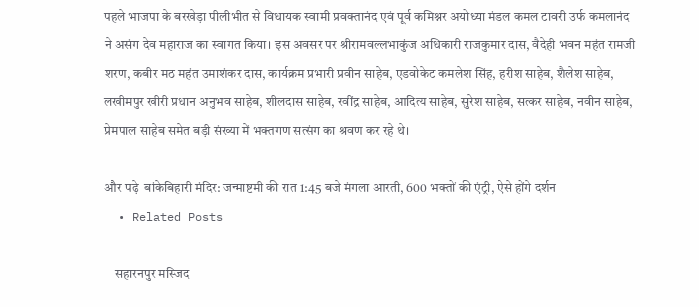पहले भाजपा के बरखेड़ा पीलीभीत से विधायक स्वामी प्रवक्तानंद एवं पूर्व कमिश्नर अयोध्या मंडल कमल टावरी उर्फ कमलानंद ने असंग देव महाराज का स्वागत किया। इस अवसर पर श्रीरामवल्लभाकुंज अधिकारी राजकुमार दास, वैदेही भवन महंत रामजी शरण, कबीर मठ महंत उमाशंकर दास, कार्यक्रम प्रभारी प्रवीन साहेब, एडवोकेट कमलेश सिंह, हरीश साहेब, शैलेश साहेब, लखीमपुर खीरी प्रधान अनुभव साहेब, शीलदास साहेब, रवींद्र साहेब, आदित्य साहेब, सुरेश साहेब, सत्कर साहेब, नवीन साहेब, प्रेमपाल साहेब समेत बड़ी संख्या में भक्तगण सत्संग का श्रवण कर रहे थे।

और पढ़े  बांकेबिहारी मंदिर: जन्माष्टमी की रात 1:45 बजे मंगला आरती, 600 भक्तों की एंट्री, ऐसे होंगे दर्शन
  • Related Posts

    सहारनपुर मस्जिद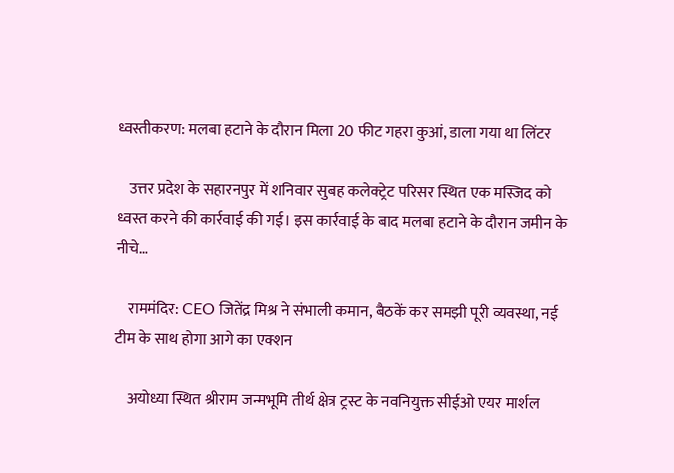ध्वस्तीकरण: मलबा हटाने के दौरान मिला 20 फीट गहरा कुआं, डाला गया था लिंटर

    उत्तर प्रदेश के सहारनपुर में शनिवार सुबह कलेक्ट्रेट परिसर स्थित एक मस्जिद को ध्वस्त करने की कार्रवाई की गई। इस कार्रवाई के बाद मलबा हटाने के दौरान जमीन के नीचे…

    राममंदिर: CEO जितेंद्र मिश्र ने संभाली कमान, बैठकें कर समझी पूरी व्यवस्था, नई टीम के साथ होगा आगे का एक्शन

    अयोध्या स्थित श्रीराम जन्मभूमि तीर्थ क्षेत्र ट्रस्ट के नवनियुक्त सीईओ एयर मार्शल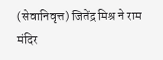(सेवानिवृत्त) जितेंद्र मिश्र ने राम मंदिर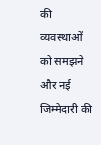की व्यवस्थाओं को समझने और नई जिम्मेदारी की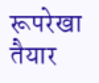रूपरेखा तैयार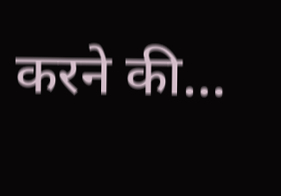करने की…